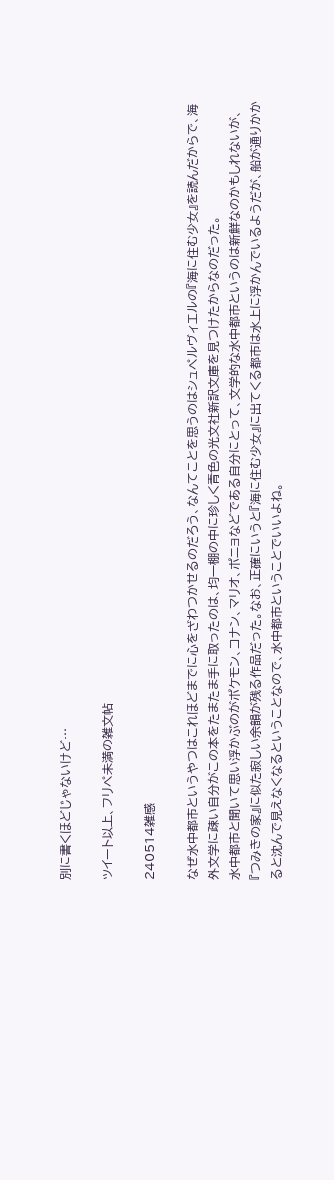別に書くほどじゃないけど…

ツイート以上、フリペ未満の雑文帖

240514雑感

なぜ水中都市というやつはこれほどまでに心をざわつかせるのだろう、なんてことを思うのはシュペルヴィエルの『海に住む少女』を読んだからで、海外文学に疎い自分がこの本をたまたま手に取ったのは、均一棚の中に珍しく青色の光文社新訳文庫を見つけたからなのだった。
水中都市と聞いて思い浮かぶのがポケモン、コナン、マリオ、ポニョなどである自分にとって、文学的な水中都市というのは新鮮なのかもしれないが、『つみきの家』に似た寂しい余韻が残る作品だった。なお、正確にいうと『海に住む少女』に出てくる都市は水上に浮かんでいるようだが、船が通りかかると沈んで見えなくなるということなので、水中都市ということでいいよね。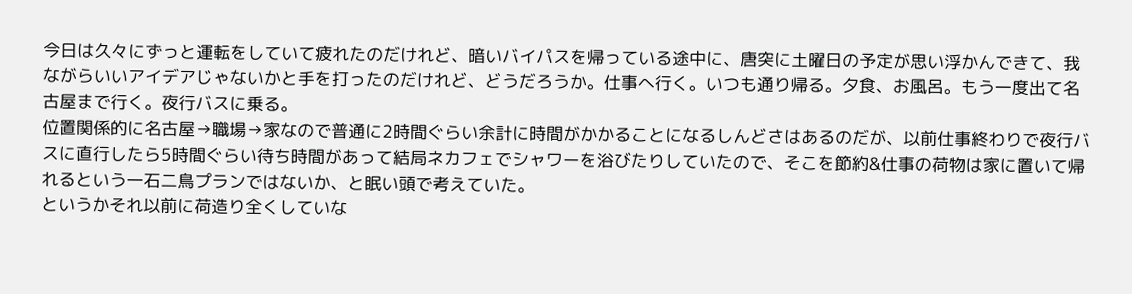今日は久々にずっと運転をしていて疲れたのだけれど、暗いバイパスを帰っている途中に、唐突に土曜日の予定が思い浮かんできて、我ながらいいアイデアじゃないかと手を打ったのだけれど、どうだろうか。仕事へ行く。いつも通り帰る。夕食、お風呂。もう一度出て名古屋まで行く。夜行バスに乗る。
位置関係的に名古屋→職場→家なので普通に2時間ぐらい余計に時間がかかることになるしんどさはあるのだが、以前仕事終わりで夜行バスに直行したら5時間ぐらい待ち時間があって結局ネカフェでシャワーを浴びたりしていたので、そこを節約&仕事の荷物は家に置いて帰れるという一石二鳥プランではないか、と眠い頭で考えていた。
というかそれ以前に荷造り全くしていな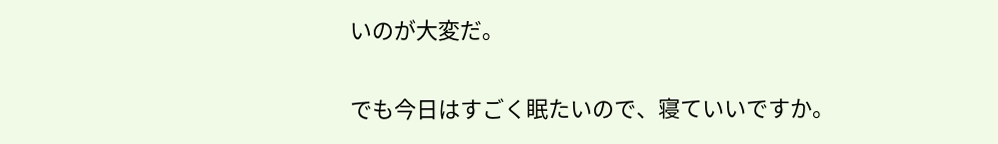いのが大変だ。

でも今日はすごく眠たいので、寝ていいですか。